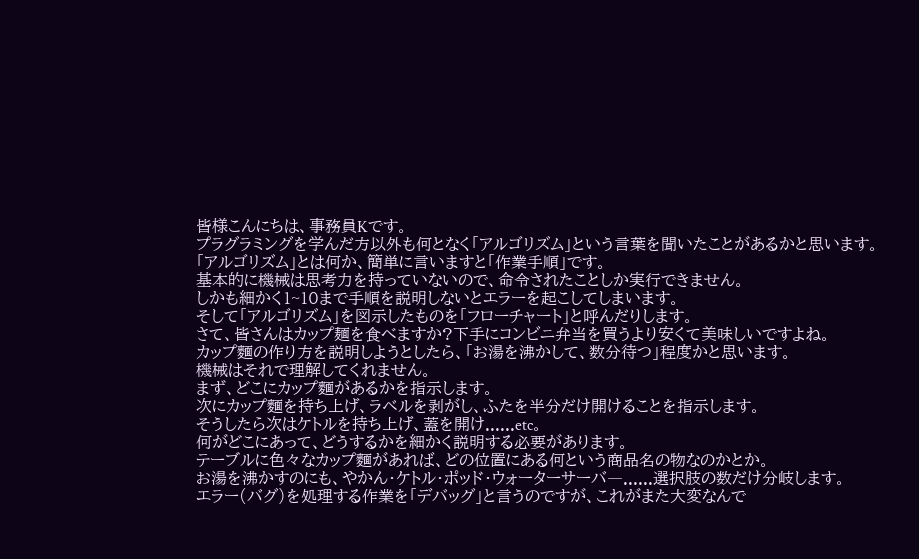皆様こんにちは、事務員Kです。
プラグラミングを学んだ方以外も何となく「アルゴリズム」という言葉を聞いたことがあるかと思います。
「アルゴリズム」とは何か、簡単に言いますと「作業手順」です。
基本的に機械は思考力を持っていないので、命令されたことしか実行できません。
しかも細かく1~10まで手順を説明しないとエラーを起こしてしまいます。
そして「アルゴリズム」を図示したものを「フローチャート」と呼んだりします。
さて、皆さんはカップ麺を食べますか?下手にコンビニ弁当を買うより安くて美味しいですよね。
カップ麵の作り方を説明しようとしたら、「お湯を沸かして、数分待つ」程度かと思います。
機械はそれで理解してくれません。
まず、どこにカップ麵があるかを指示します。
次にカップ麵を持ち上げ、ラベルを剥がし、ふたを半分だけ開けることを指示します。
そうしたら次はケトルを持ち上げ、蓋を開け......etc。
何がどこにあって、どうするかを細かく説明する必要があります。
テーブルに色々なカップ麵があれば、どの位置にある何という商品名の物なのかとか。
お湯を沸かすのにも、やかん・ケトル・ポッド・ウォーターサーバ―......選択肢の数だけ分岐します。
エラー(バグ)を処理する作業を「デバッグ」と言うのですが、これがまた大変なんで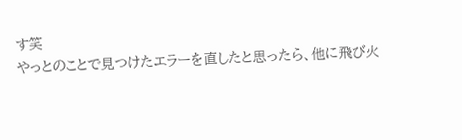す笑
やっとのことで見つけたエラーを直したと思ったら、他に飛び火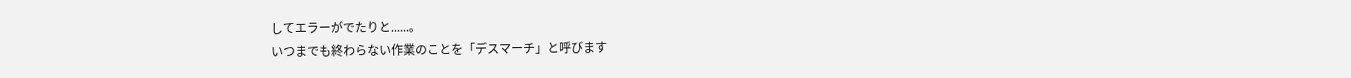してエラーがでたりと......。
いつまでも終わらない作業のことを「デスマーチ」と呼びます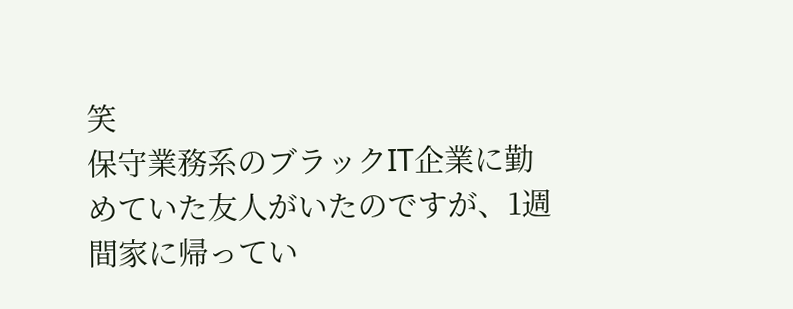笑
保守業務系のブラックIT企業に勤めていた友人がいたのですが、1週間家に帰ってい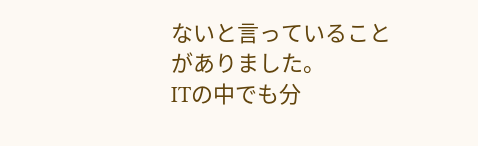ないと言っていることがありました。
ITの中でも分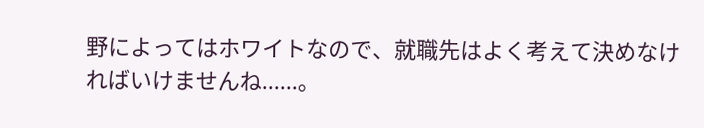野によってはホワイトなので、就職先はよく考えて決めなければいけませんね......。